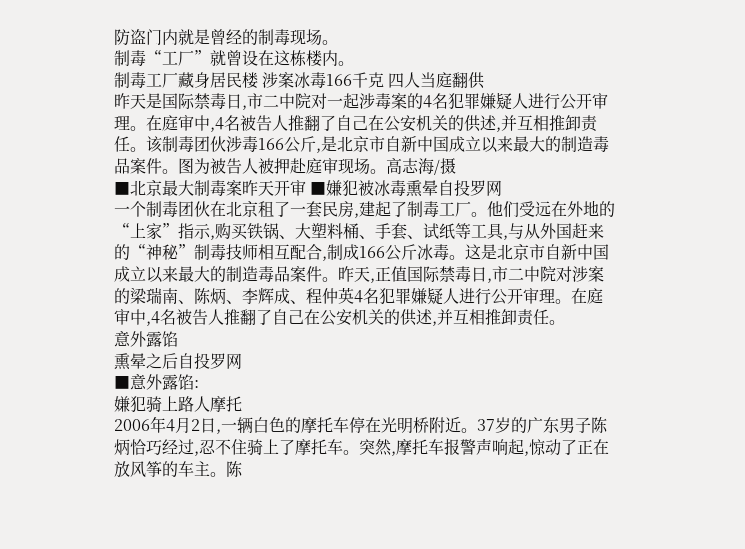防盗门内就是曾经的制毒现场。
制毒“工厂”就曾设在这栋楼内。
制毒工厂藏身居民楼 涉案冰毒166千克 四人当庭翻供
昨天是国际禁毒日,市二中院对一起涉毒案的4名犯罪嫌疑人进行公开审理。在庭审中,4名被告人推翻了自己在公安机关的供述,并互相推卸责任。该制毒团伙涉毒166公斤,是北京市自新中国成立以来最大的制造毒品案件。图为被告人被押赴庭审现场。高志海/摄
■北京最大制毒案昨天开审 ■嫌犯被冰毒熏晕自投罗网
一个制毒团伙在北京租了一套民房,建起了制毒工厂。他们受远在外地的“上家”指示,购买铁锅、大塑料桶、手套、试纸等工具,与从外国赶来的“神秘”制毒技师相互配合,制成166公斤冰毒。这是北京市自新中国成立以来最大的制造毒品案件。昨天,正值国际禁毒日,市二中院对涉案的梁瑞南、陈炳、李辉成、程仲英4名犯罪嫌疑人进行公开审理。在庭审中,4名被告人推翻了自己在公安机关的供述,并互相推卸责任。
意外露馅
熏晕之后自投罗网
■意外露馅:
嫌犯骑上路人摩托
2006年4月2日,一辆白色的摩托车停在光明桥附近。37岁的广东男子陈炳恰巧经过,忍不住骑上了摩托车。突然,摩托车报警声响起,惊动了正在放风筝的车主。陈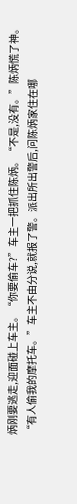炳刚要逃走,迎面碰上车主。“你要偷车?”车主一把抓住陈炳。“不是,没有。”陈炳慌了神。
“有人偷我的摩托车。”车主不由分说,就报了警。派出所出警后,问陈炳家住在哪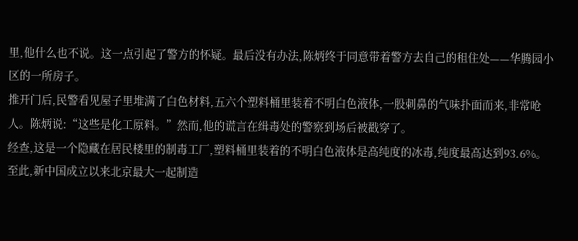里,他什么也不说。这一点引起了警方的怀疑。最后没有办法,陈炳终于同意带着警方去自己的租住处——华腾园小区的一所房子。
推开门后,民警看见屋子里堆满了白色材料,五六个塑料桶里装着不明白色液体,一股刺鼻的气味扑面而来,非常呛人。陈炳说:“这些是化工原料。”然而,他的谎言在缉毒处的警察到场后被戳穿了。
经查,这是一个隐藏在居民楼里的制毒工厂,塑料桶里装着的不明白色液体是高纯度的冰毒,纯度最高达到93.6%。至此,新中国成立以来北京最大一起制造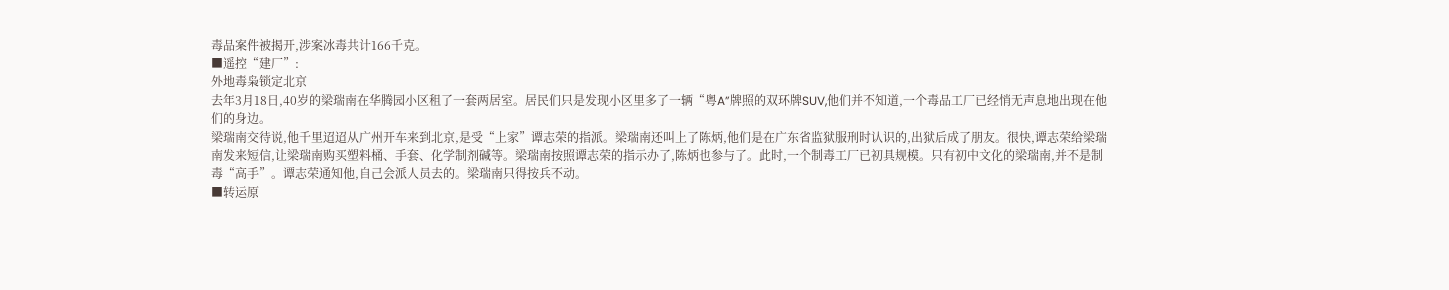毒品案件被揭开,涉案冰毒共计166千克。
■遥控“建厂”:
外地毒枭锁定北京
去年3月18日,40岁的梁瑞南在华腾园小区租了一套两居室。居民们只是发现小区里多了一辆“粤A”牌照的双环牌SUV,他们并不知道,一个毒品工厂已经悄无声息地出现在他们的身边。
梁瑞南交待说,他千里迢迢从广州开车来到北京,是受“上家”谭志荣的指派。梁瑞南还叫上了陈炳,他们是在广东省监狱服刑时认识的,出狱后成了朋友。很快,谭志荣给梁瑞南发来短信,让梁瑞南购买塑料桶、手套、化学制剂碱等。梁瑞南按照谭志荣的指示办了,陈炳也参与了。此时,一个制毒工厂已初具规模。只有初中文化的梁瑞南,并不是制毒“高手”。谭志荣通知他,自己会派人员去的。梁瑞南只得按兵不动。
■转运原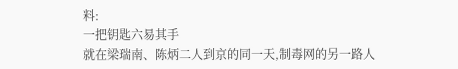料:
一把钥匙六易其手
就在梁瑞南、陈炳二人到京的同一天,制毒网的另一路人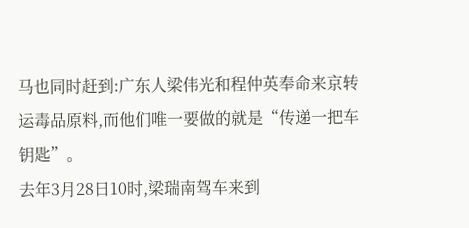马也同时赶到:广东人梁伟光和程仲英奉命来京转运毒品原料,而他们唯一要做的就是“传递一把车钥匙”。
去年3月28日10时,梁瑞南驾车来到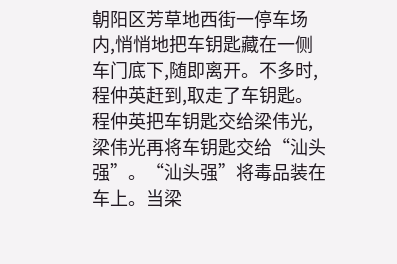朝阳区芳草地西街一停车场内,悄悄地把车钥匙藏在一侧车门底下,随即离开。不多时,程仲英赶到,取走了车钥匙。程仲英把车钥匙交给梁伟光,梁伟光再将车钥匙交给“汕头强”。“汕头强”将毒品装在车上。当梁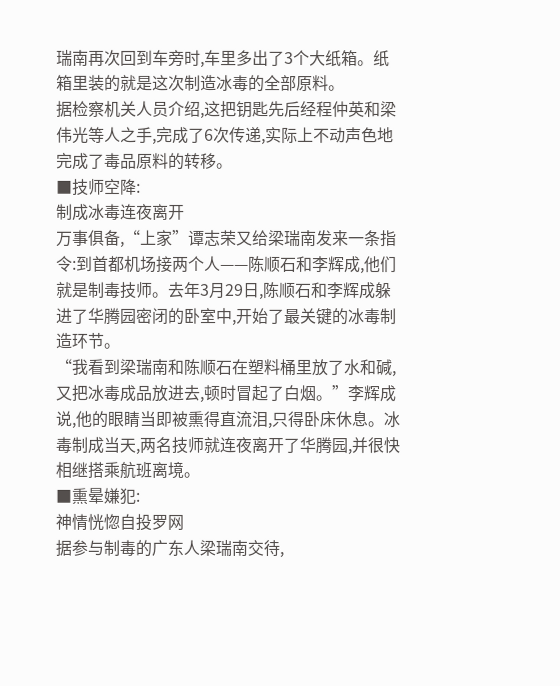瑞南再次回到车旁时,车里多出了3个大纸箱。纸箱里装的就是这次制造冰毒的全部原料。
据检察机关人员介绍,这把钥匙先后经程仲英和梁伟光等人之手,完成了6次传递,实际上不动声色地完成了毒品原料的转移。
■技师空降:
制成冰毒连夜离开
万事俱备,“上家”谭志荣又给梁瑞南发来一条指令:到首都机场接两个人——陈顺石和李辉成,他们就是制毒技师。去年3月29日,陈顺石和李辉成躲进了华腾园密闭的卧室中,开始了最关键的冰毒制造环节。
“我看到梁瑞南和陈顺石在塑料桶里放了水和碱,又把冰毒成品放进去,顿时冒起了白烟。”李辉成说,他的眼睛当即被熏得直流泪,只得卧床休息。冰毒制成当天,两名技师就连夜离开了华腾园,并很快相继搭乘航班离境。
■熏晕嫌犯:
神情恍惚自投罗网
据参与制毒的广东人梁瑞南交待,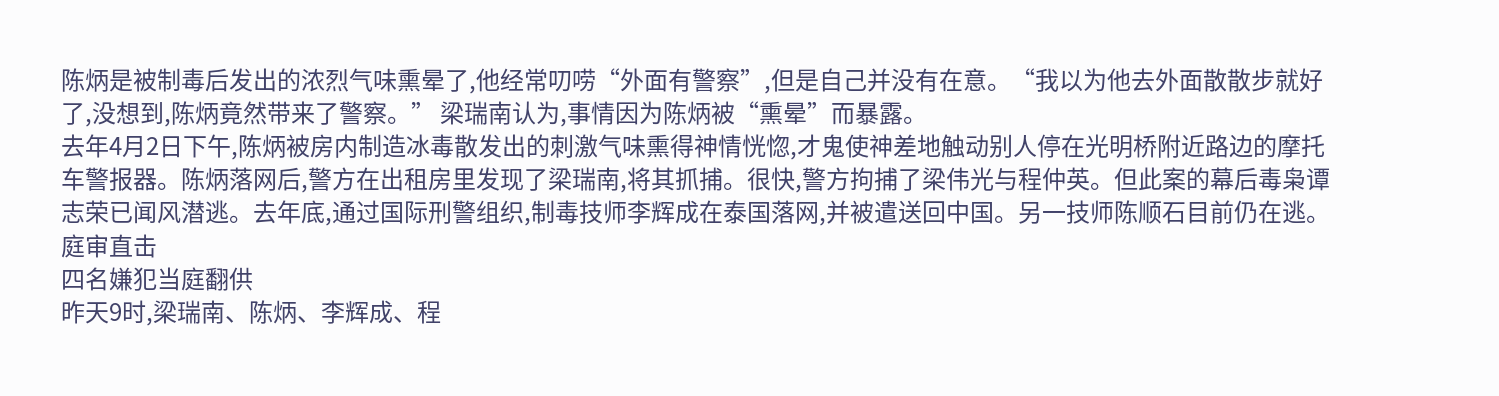陈炳是被制毒后发出的浓烈气味熏晕了,他经常叨唠“外面有警察”,但是自己并没有在意。“我以为他去外面散散步就好了,没想到,陈炳竟然带来了警察。” 梁瑞南认为,事情因为陈炳被“熏晕”而暴露。
去年4月2日下午,陈炳被房内制造冰毒散发出的刺激气味熏得神情恍惚,才鬼使神差地触动别人停在光明桥附近路边的摩托车警报器。陈炳落网后,警方在出租房里发现了梁瑞南,将其抓捕。很快,警方拘捕了梁伟光与程仲英。但此案的幕后毒枭谭志荣已闻风潜逃。去年底,通过国际刑警组织,制毒技师李辉成在泰国落网,并被遣送回中国。另一技师陈顺石目前仍在逃。
庭审直击
四名嫌犯当庭翻供
昨天9时,梁瑞南、陈炳、李辉成、程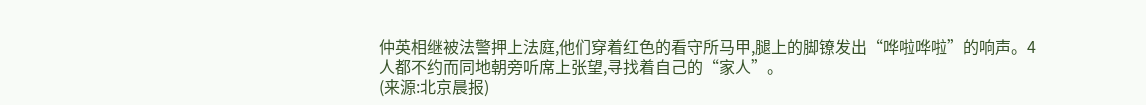仲英相继被法警押上法庭,他们穿着红色的看守所马甲,腿上的脚镣发出“哗啦哗啦”的响声。4人都不约而同地朝旁听席上张望,寻找着自己的“家人”。
(来源:北京晨报)